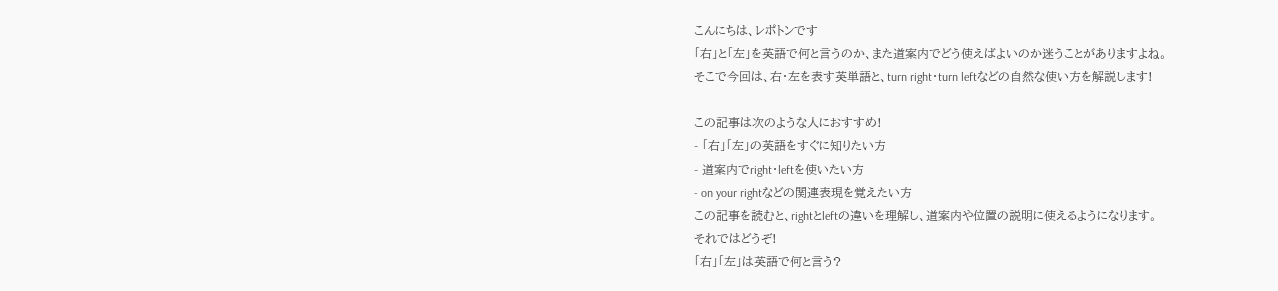こんにちは、レポトンです
「右」と「左」を英語で何と言うのか、また道案内でどう使えばよいのか迷うことがありますよね。
そこで今回は、右・左を表す英単語と、turn right・turn leftなどの自然な使い方を解説します!

この記事は次のような人におすすめ!
- 「右」「左」の英語をすぐに知りたい方
- 道案内でright・leftを使いたい方
- on your rightなどの関連表現を覚えたい方
この記事を読むと、rightとleftの違いを理解し、道案内や位置の説明に使えるようになります。
それではどうぞ!
「右」「左」は英語で何と言う?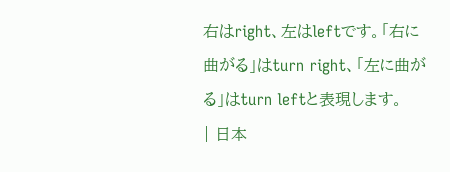右はright、左はleftです。「右に曲がる」はturn right、「左に曲がる」はturn leftと表現します。
| 日本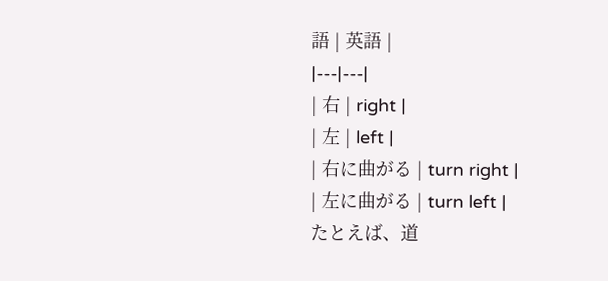語 | 英語 |
|---|---|
| 右 | right |
| 左 | left |
| 右に曲がる | turn right |
| 左に曲がる | turn left |
たとえば、道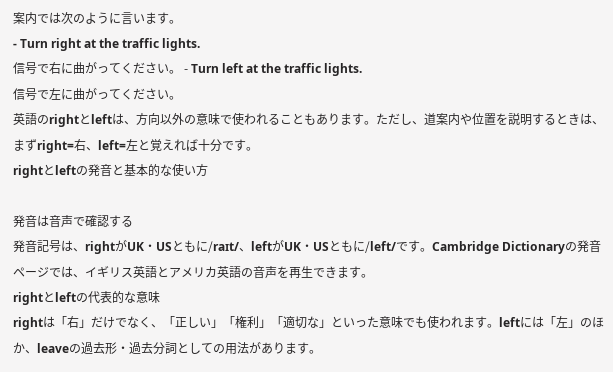案内では次のように言います。
- Turn right at the traffic lights.
信号で右に曲がってください。 - Turn left at the traffic lights.
信号で左に曲がってください。
英語のrightとleftは、方向以外の意味で使われることもあります。ただし、道案内や位置を説明するときは、まずright=右、left=左と覚えれば十分です。
rightとleftの発音と基本的な使い方

発音は音声で確認する
発音記号は、rightがUK・USともに/raɪt/、leftがUK・USともに/left/です。Cambridge Dictionaryの発音ページでは、イギリス英語とアメリカ英語の音声を再生できます。
rightとleftの代表的な意味
rightは「右」だけでなく、「正しい」「権利」「適切な」といった意味でも使われます。leftには「左」のほか、leaveの過去形・過去分詞としての用法があります。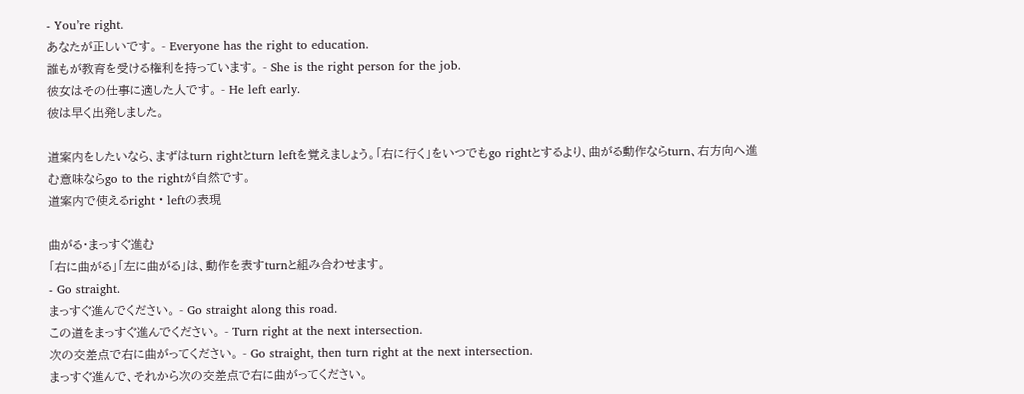- You’re right.
あなたが正しいです。 - Everyone has the right to education.
誰もが教育を受ける権利を持っています。 - She is the right person for the job.
彼女はその仕事に適した人です。 - He left early.
彼は早く出発しました。

道案内をしたいなら、まずはturn rightとturn leftを覚えましょう。「右に行く」をいつでもgo rightとするより、曲がる動作ならturn、右方向へ進む意味ならgo to the rightが自然です。
道案内で使えるright・leftの表現

曲がる・まっすぐ進む
「右に曲がる」「左に曲がる」は、動作を表すturnと組み合わせます。
- Go straight.
まっすぐ進んでください。 - Go straight along this road.
この道をまっすぐ進んでください。 - Turn right at the next intersection.
次の交差点で右に曲がってください。 - Go straight, then turn right at the next intersection.
まっすぐ進んで、それから次の交差点で右に曲がってください。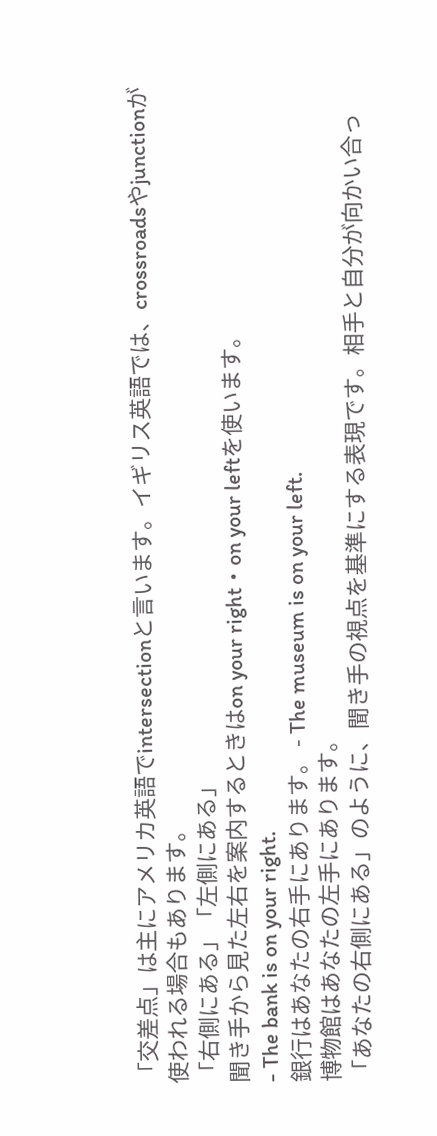「交差点」は主にアメリカ英語でintersectionと言います。イギリス英語では、crossroadsやjunctionが使われる場合もあります。
「右側にある」「左側にある」
聞き手から見た左右を案内するときはon your right・on your leftを使います。
- The bank is on your right.
銀行はあなたの右手にあります。 - The museum is on your left.
博物館はあなたの左手にあります。
「あなたの右側にある」のように、聞き手の視点を基準にする表現です。相手と自分が向かい合っ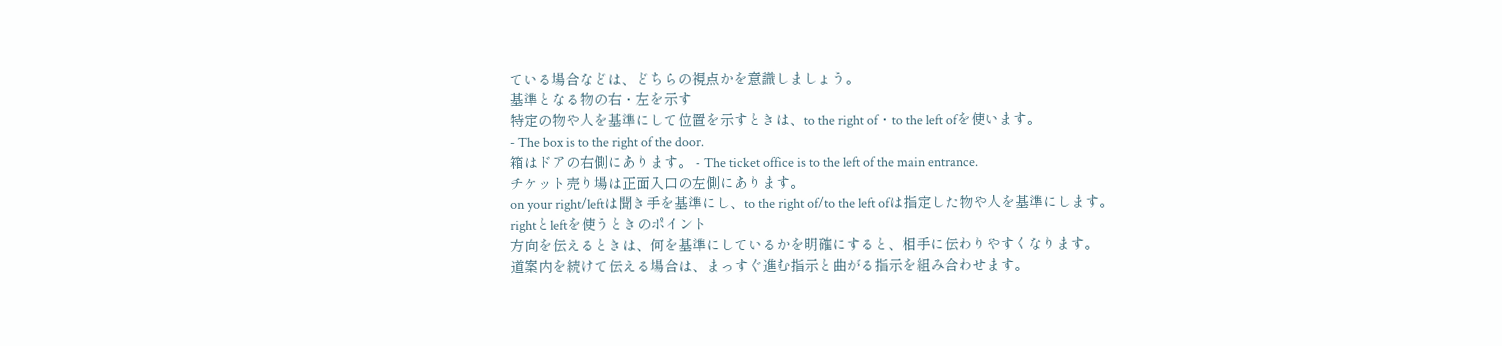ている場合などは、どちらの視点かを意識しましょう。
基準となる物の右・左を示す
特定の物や人を基準にして位置を示すときは、to the right of・to the left ofを使います。
- The box is to the right of the door.
箱はドアの右側にあります。 - The ticket office is to the left of the main entrance.
チケット売り場は正面入口の左側にあります。
on your right/leftは聞き手を基準にし、to the right of/to the left ofは指定した物や人を基準にします。
rightとleftを使うときのポイント
方向を伝えるときは、何を基準にしているかを明確にすると、相手に伝わりやすくなります。
道案内を続けて伝える場合は、まっすぐ進む指示と曲がる指示を組み合わせます。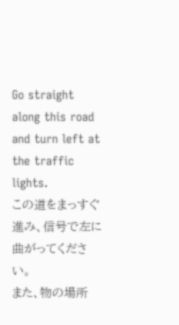Go straight along this road and turn left at the traffic lights.
この道をまっすぐ進み、信号で左に曲がってください。
また、物の場所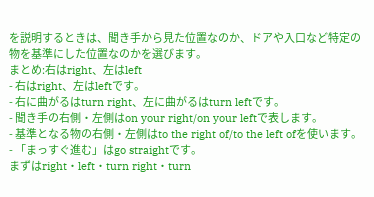を説明するときは、聞き手から見た位置なのか、ドアや入口など特定の物を基準にした位置なのかを選びます。
まとめ:右はright、左はleft
- 右はright、左はleftです。
- 右に曲がるはturn right、左に曲がるはturn leftです。
- 聞き手の右側・左側はon your right/on your leftで表します。
- 基準となる物の右側・左側はto the right of/to the left ofを使います。
- 「まっすぐ進む」はgo straightです。
まずはright・left・turn right・turn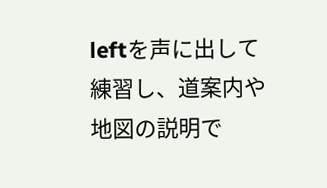leftを声に出して練習し、道案内や地図の説明で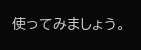使ってみましょう。